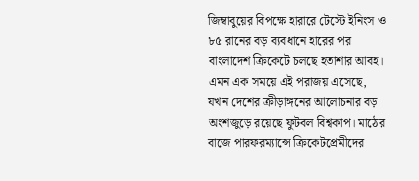জিম্বাবুয়ের বিপক্ষে হারারে টেস্টে ইনিংস ও ৮৫ রানের বড় ব্যবধানে হারের পর বাংলাদেশ ক্রিকেটে চলছে হতাশার আবহ। এমন এক সময়ে এই পরাজয় এসেছে, যখন দেশের ক্রীড়াঙ্গনের আলোচনার বড় অংশজুড়ে রয়েছে ফুটবল বিশ্বকাপ। মাঠের বাজে পারফরম্যান্সে ক্রিকেটপ্রেমীদের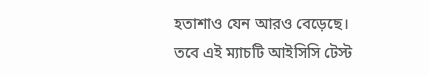হতাশাও যেন আরও বেড়েছে।
তবে এই ম্যাচটি আইসিসি টেস্ট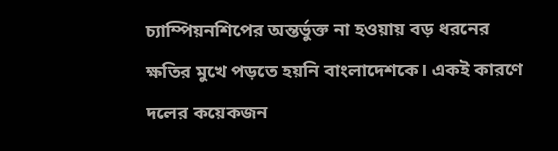চ্যাম্পিয়নশিপের অন্তর্ভুক্ত না হওয়ায় বড় ধরনের ক্ষতির মুখে পড়তে হয়নি বাংলাদেশকে। একই কারণে দলের কয়েকজন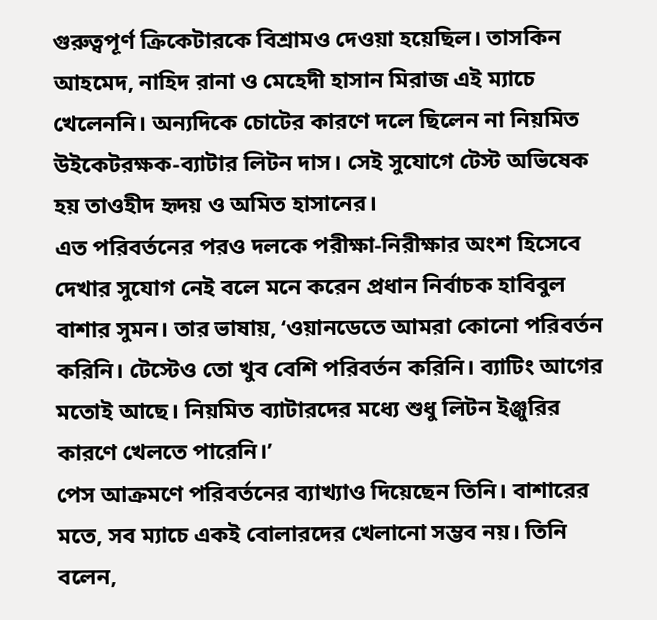গুরুত্বপূর্ণ ক্রিকেটারকে বিশ্রামও দেওয়া হয়েছিল। তাসকিন আহমেদ, নাহিদ রানা ও মেহেদী হাসান মিরাজ এই ম্যাচে খেলেননি। অন্যদিকে চোটের কারণে দলে ছিলেন না নিয়মিত উইকেটরক্ষক-ব্যাটার লিটন দাস। সেই সুযোগে টেস্ট অভিষেক হয় তাওহীদ হৃদয় ও অমিত হাসানের।
এত পরিবর্তনের পরও দলকে পরীক্ষা-নিরীক্ষার অংশ হিসেবে দেখার সুযোগ নেই বলে মনে করেন প্রধান নির্বাচক হাবিবুল বাশার সুমন। তার ভাষায়, ‘ওয়ানডেতে আমরা কোনো পরিবর্তন করিনি। টেস্টেও তো খুব বেশি পরিবর্তন করিনি। ব্যাটিং আগের মতোই আছে। নিয়মিত ব্যাটারদের মধ্যে শুধু লিটন ইঞ্জুরির কারণে খেলতে পারেনি।’
পেস আক্রমণে পরিবর্তনের ব্যাখ্যাও দিয়েছেন তিনি। বাশারের মতে, সব ম্যাচে একই বোলারদের খেলানো সম্ভব নয়। তিনি বলেন,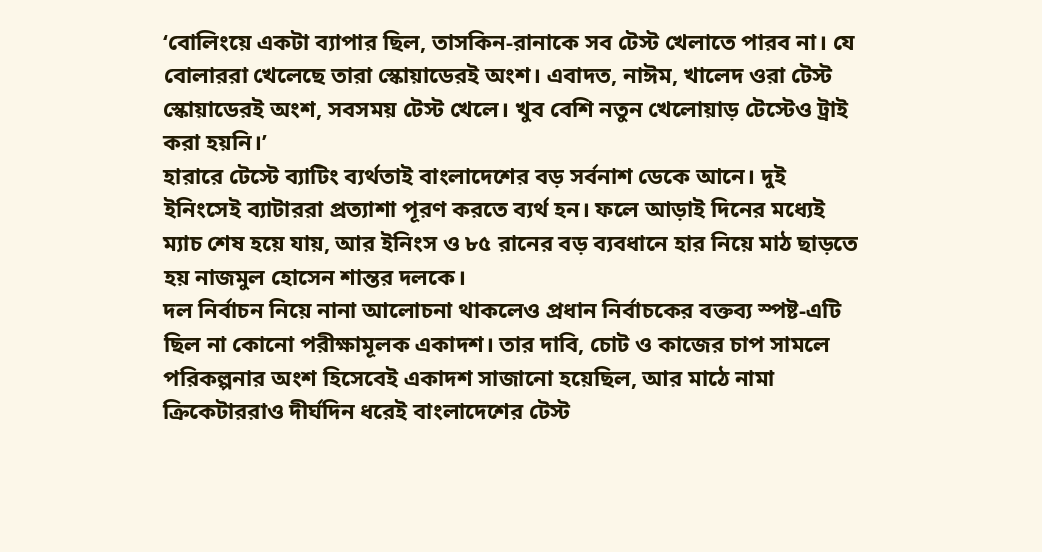‘বোলিংয়ে একটা ব্যাপার ছিল, তাসকিন-রানাকে সব টেস্ট খেলাতে পারব না। যে বোলাররা খেলেছে তারা স্কোয়াডেরই অংশ। এবাদত, নাঈম, খালেদ ওরা টেস্ট স্কোয়াডেরই অংশ, সবসময় টেস্ট খেলে। খুব বেশি নতুন খেলোয়াড় টেস্টেও ট্রাই করা হয়নি।’
হারারে টেস্টে ব্যাটিং ব্যর্থতাই বাংলাদেশের বড় সর্বনাশ ডেকে আনে। দুই ইনিংসেই ব্যাটাররা প্রত্যাশা পূরণ করতে ব্যর্থ হন। ফলে আড়াই দিনের মধ্যেই ম্যাচ শেষ হয়ে যায়, আর ইনিংস ও ৮৫ রানের বড় ব্যবধানে হার নিয়ে মাঠ ছাড়তে হয় নাজমুল হোসেন শান্তর দলকে।
দল নির্বাচন নিয়ে নানা আলোচনা থাকলেও প্রধান নির্বাচকের বক্তব্য স্পষ্ট-এটি ছিল না কোনো পরীক্ষামূলক একাদশ। তার দাবি, চোট ও কাজের চাপ সামলে পরিকল্পনার অংশ হিসেবেই একাদশ সাজানো হয়েছিল, আর মাঠে নামা ক্রিকেটাররাও দীর্ঘদিন ধরেই বাংলাদেশের টেস্ট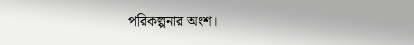পরিকল্পনার অংশ।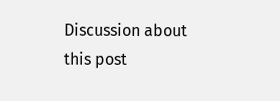Discussion about this post